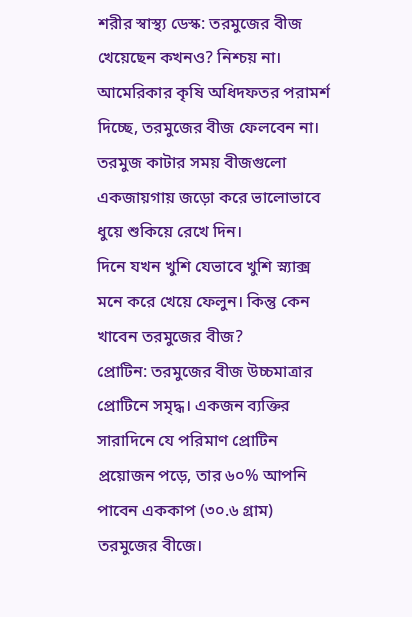শরীর স্বাস্থ্য ডেস্ক: তরমুজের বীজ খেয়েছেন কখনও? নিশ্চয় না।
আমেরিকার কৃষি অধিদফতর পরামর্শ দিচ্ছে, তরমুজের বীজ ফেলবেন না। তরমুজ কাটার সময় বীজগুলো একজায়গায় জড়ো করে ভালোভাবে ধুয়ে শুকিয়ে রেখে দিন।
দিনে যখন খুশি যেভাবে খুশি স্ন্যাক্স মনে করে খেয়ে ফেলুন। কিন্তু কেন খাবেন তরমুজের বীজ?
প্রোটিন: তরমুজের বীজ উচ্চমাত্রার প্রোটিনে সমৃদ্ধ। একজন ব্যক্তির সারাদিনে যে পরিমাণ প্রোটিন প্রয়োজন পড়ে, তার ৬০% আপনি পাবেন এককাপ (৩০.৬ গ্রাম) তরমুজের বীজে।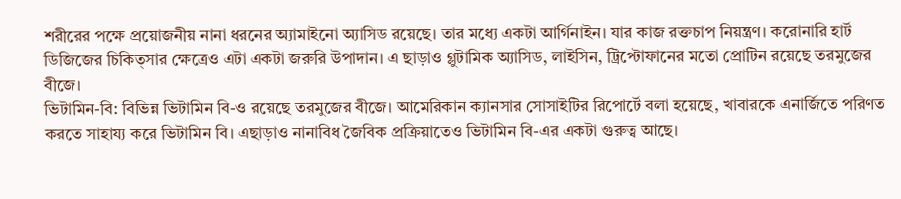শরীরের পক্ষে প্রয়োজনীয় নানা ধরনের অ্যামাইনো অ্যাসিড রয়েছে। তার মধ্যে একটা আর্গিনাইন। যার কাজ রক্তচাপ নিয়ন্ত্রণ। করোনারি হার্ট ডিজিজের চিকিত্সার ক্ষেত্রেও এটা একটা জরুরি উপাদান। এ ছাড়াও গ্লুটামিক অ্যাসিড, লাইসিন, ট্রিপ্টোফানের মতো প্রোটিন রয়েছে তরমুজের বীজে।
ভিটামিন-বি: বিভিন্ন ভিটামিন বি-ও রয়েছে তরমুজের বীজে। আমেরিকান ক্যানসার সোসাইটির রিপোর্টে বলা হয়েছে, খাবারকে এনার্জিতে পরিণত করতে সাহায্য করে ভিটামিন বি। এছাড়াও নানাবিধ জৈবিক প্রক্রিয়াতেও ভিটামিন বি-এর একটা গুরুত্ব আছে।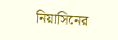নিয়াসিনের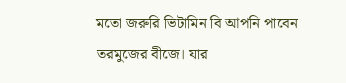মতো জরুরি ভিটামিন বি আপনি পাবেন তরমুজের বীজে। যার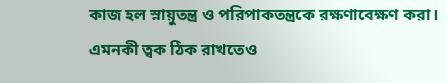কাজ হল স্নায়ুতন্ত্র ও পরিপাকতন্ত্রকে রক্ষণাবেক্ষণ করা। এমনকী ত্বক ঠিক রাখতেও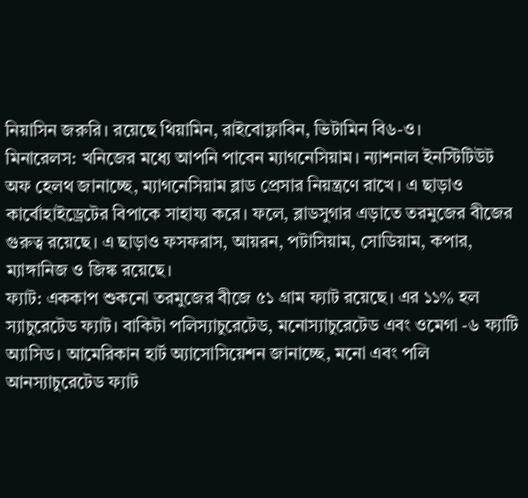নিয়াসিন জরুরি। রয়েছে থিয়ামিন, রাইবোফ্লাবিন, ভিটামিন বি৬-ও।
মিনারেলস: খনিজের মধ্যে আপনি পাবেন ম্যাগনেসিয়াম। ন্যাশনাল ইনস্টিটিউট অফ হেলথ জানাচ্ছে, ম্যাগনেসিয়াম ব্লাড প্রেসার নিয়ন্ত্রণে রাখে। এ ছাড়াও কার্বোহাইড্রেটের বিপাকে সাহায্য করে। ফলে, ব্লাডসুগার এড়াতে তরমুজের বীজের গুরুত্ব রয়েছে। এ ছাড়াও ফসফরাস, আয়রন, পটাসিয়াম, সোডিয়াম, কপার, ম্যাঙ্গানিজ ও জিঙ্ক রয়েছে।
ফ্যাট: এককাপ শুকনো তরমুজের বীজে ৫১ গ্রাম ফ্যাট রয়েছে। এর ১১% হল স্যাচুরেটেড ফ্যাট। বাকিটা পলিস্যাচুরেটেড, মনোস্যাচুরেটেড এবং ওমেগা -৬ ফ্যাটি অ্যাসিড। আমেরিকান হার্ট অ্যাসোসিয়েশন জানাচ্ছে, মনো এবং পলি আনস্যাচুরেটেড ফ্যাট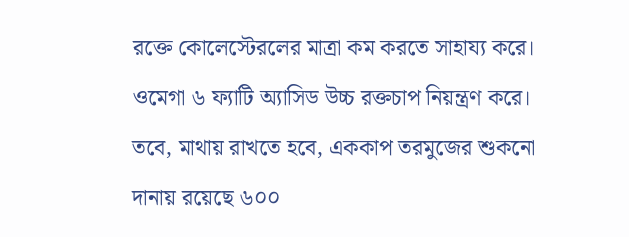রক্তে কোলেস্টেরলের মাত্রা কম করতে সাহায্য করে। ওমেগা ৬ ফ্যাটি অ্যাসিড উচ্চ রক্তচাপ নিয়ন্ত্রণ করে। তবে, মাথায় রাখতে হবে, এককাপ তরমুজের শুকনো দানায় রয়েছে ৬০০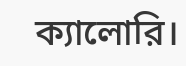ক্যালোরি।